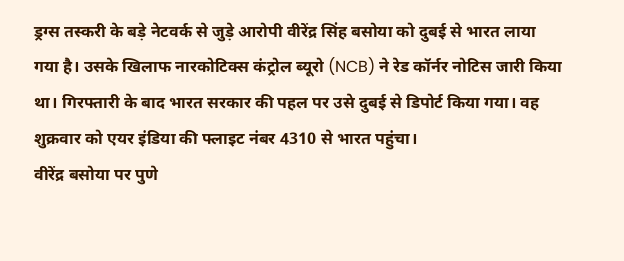ड्रग्स तस्करी के बड़े नेटवर्क से जुड़े आरोपी वीरेंद्र सिंह बसोया को दुबई से भारत लाया गया है। उसके खिलाफ नारकोटिक्स कंट्रोल ब्यूरो (NCB) ने रेड कॉर्नर नोटिस जारी किया था। गिरफ्तारी के बाद भारत सरकार की पहल पर उसे दुबई से डिपोर्ट किया गया। वह शुक्रवार को एयर इंडिया की फ्लाइट नंबर 4310 से भारत पहुंचा।
वीरेंद्र बसोया पर पुणे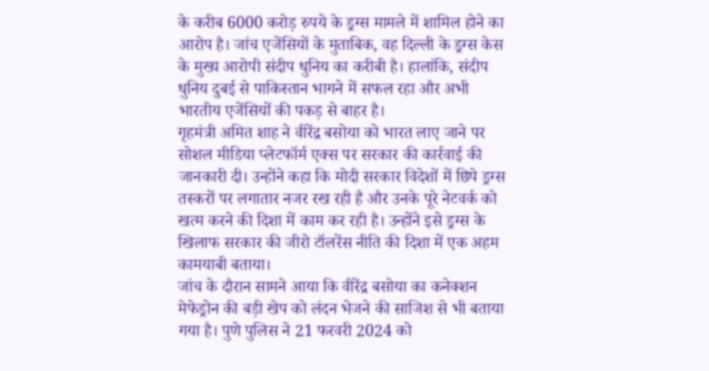के करीब 6000 करोड़ रुपये के ड्रग्स मामले में शामिल होने का आरोप है। जांच एजेंसियों के मुताबिक, वह दिल्ली के ड्रग्स केस के मुख्य आरोपी संदीप धुनिय का करीबी है। हालांकि, संदीप धुनिय दुबई से पाकिस्तान भागने में सफल रहा और अभी भारतीय एजेंसियों की पकड़ से बाहर है।
गृहमंत्री अमित शाह ने वीरेंद्र बसोया को भारत लाए जाने पर सोशल मीडिया प्लेटफॉर्म एक्स पर सरकार की कार्रवाई की जानकारी दी। उन्होंने कहा कि मोदी सरकार विदेशों में छिपे ड्रग्स तस्करों पर लगातार नजर रख रही है और उनके पूरे नेटवर्क को खत्म करने की दिशा में काम कर रही है। उन्होंने इसे ड्रग्स के खिलाफ सरकार की जीरो टॉलरेंस नीति की दिशा में एक अहम कामयाबी बताया।
जांच के दौरान सामने आया कि वीरेंद्र बसोया का कनेक्शन मेफेड्रोन की बड़ी खेप को लंदन भेजने की साजिश से भी बताया गया है। पुणे पुलिस ने 21 फरवरी 2024 को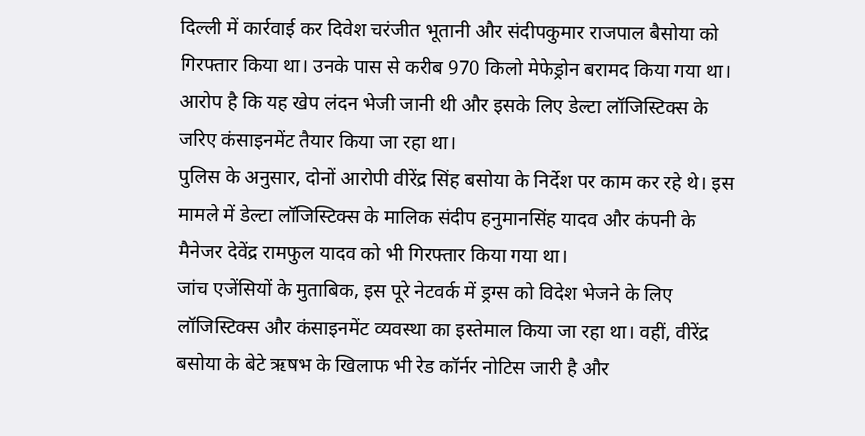दिल्ली में कार्रवाई कर दिवेश चरंजीत भूतानी और संदीपकुमार राजपाल बैसोया को गिरफ्तार किया था। उनके पास से करीब 970 किलो मेफेड्रोन बरामद किया गया था। आरोप है कि यह खेप लंदन भेजी जानी थी और इसके लिए डेल्टा लॉजिस्टिक्स के जरिए कंसाइनमेंट तैयार किया जा रहा था।
पुलिस के अनुसार, दोनों आरोपी वीरेंद्र सिंह बसोया के निर्देश पर काम कर रहे थे। इस मामले में डेल्टा लॉजिस्टिक्स के मालिक संदीप हनुमानसिंह यादव और कंपनी के मैनेजर देवेंद्र रामफुल यादव को भी गिरफ्तार किया गया था।
जांच एजेंसियों के मुताबिक, इस पूरे नेटवर्क में ड्रग्स को विदेश भेजने के लिए लॉजिस्टिक्स और कंसाइनमेंट व्यवस्था का इस्तेमाल किया जा रहा था। वहीं, वीरेंद्र बसोया के बेटे ऋषभ के खिलाफ भी रेड कॉर्नर नोटिस जारी है और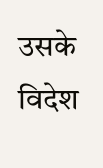उसके विदेश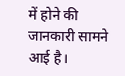में होने की जानकारी सामने आई है।